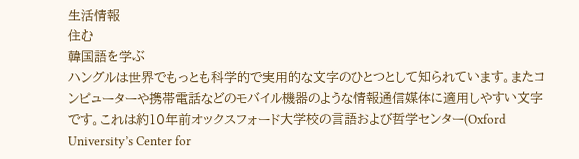生活情報
住む
韓国語を学ぶ
ハングルは世界でもっとも科学的で実用的な文字のひとつとして知られています。またコンピューターや携帯電話などのモバイル機器のような情報通信媒体に適用しやすい文字です。これは約10年前オックスフォード大学校の言語および哲学センター(Oxford University’s Center for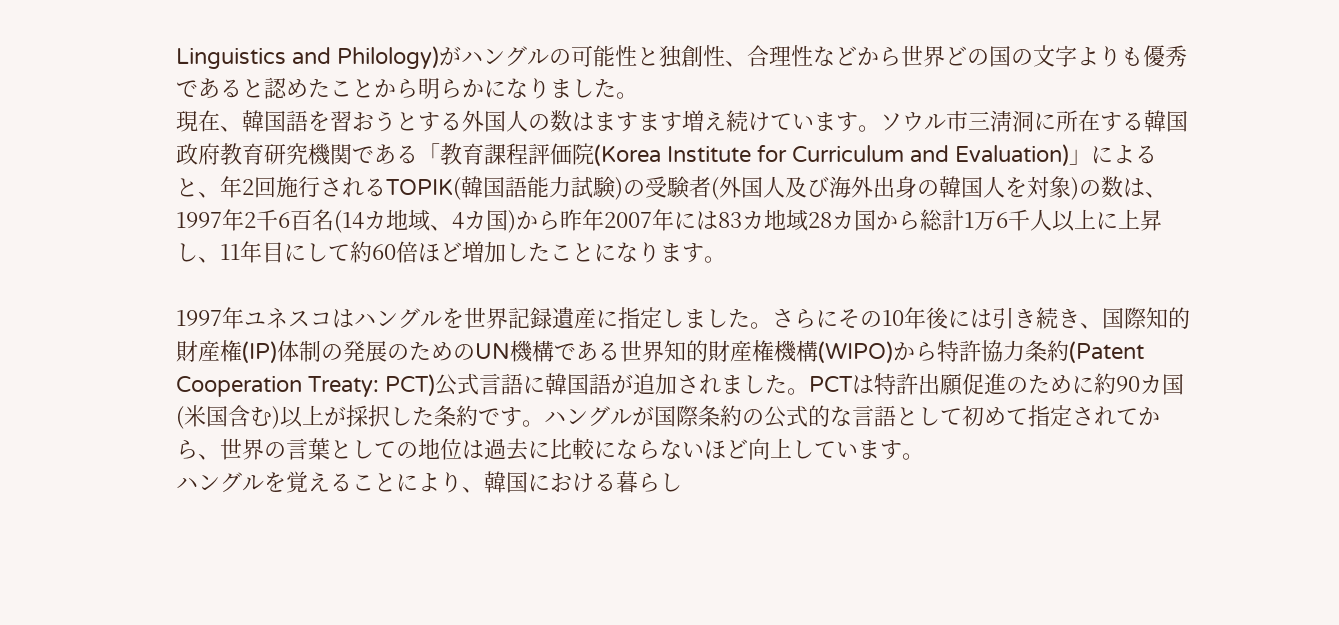Linguistics and Philology)がハングルの可能性と独創性、合理性などから世界どの国の文字よりも優秀であると認めたことから明らかになりました。
現在、韓国語を習おうとする外国人の数はますます増え続けています。ソウル市三淸洞に所在する韓国政府教育研究機関である「教育課程評価院(Korea Institute for Curriculum and Evaluation)」によると、年2回施行されるTOPIK(韓国語能力試験)の受験者(外国人及び海外出身の韓国人を対象)の数は、1997年2千6百名(14カ地域、4カ国)から昨年2007年には83カ地域28カ国から総計1万6千人以上に上昇し、11年目にして約60倍ほど増加したことになります。

1997年ユネスコはハングルを世界記録遺産に指定しました。さらにその10年後には引き続き、国際知的財産権(IP)体制の発展のためのUN機構である世界知的財産権機構(WIPO)から特許協力条約(Patent Cooperation Treaty: PCT)公式言語に韓国語が追加されました。PCTは特許出願促進のために約90カ国(米国含む)以上が採択した条約です。ハングルが国際条約の公式的な言語として初めて指定されてから、世界の言葉としての地位は過去に比較にならないほど向上しています。
ハングルを覚えることにより、韓国における暮らし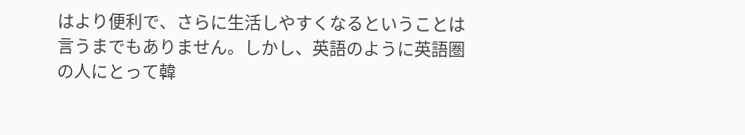はより便利で、さらに生活しやすくなるということは言うまでもありません。しかし、英語のように英語圏の人にとって韓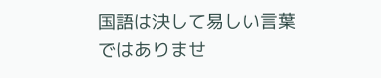国語は決して易しい言葉ではありませ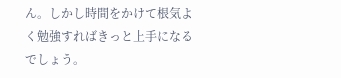ん。しかし時間をかけて根気よく勉強すればきっと上手になるでしょう。